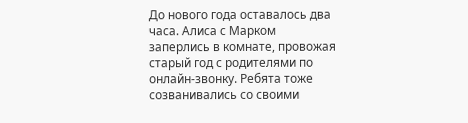До нового года оставалось два часа. Алиса с Марком заперлись в комнате, провожая старый год с родителями по онлайн-звонку. Ребята тоже созванивались со своими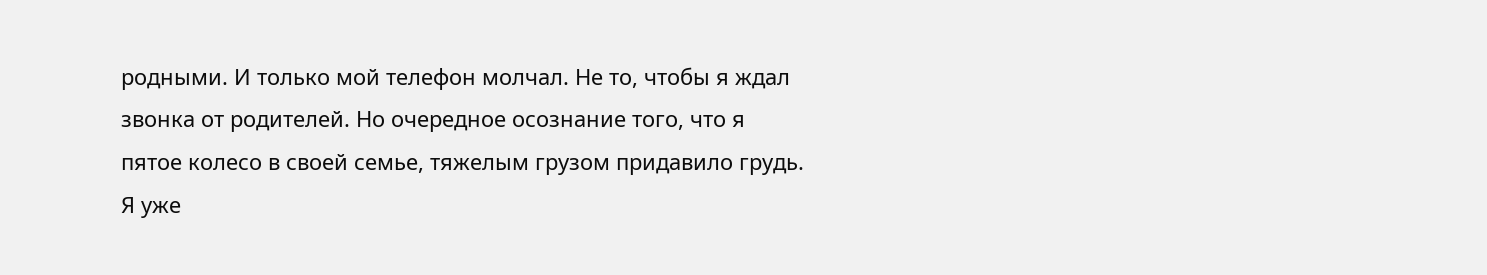родными. И только мой телефон молчал. Не то, чтобы я ждал звонка от родителей. Но очередное осознание того, что я пятое колесо в своей семье, тяжелым грузом придавило грудь.
Я уже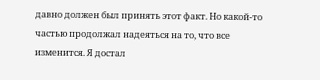давно должен был принять этот факт. Но какой-то частью продолжал надеяться на то, что все изменится. Я достал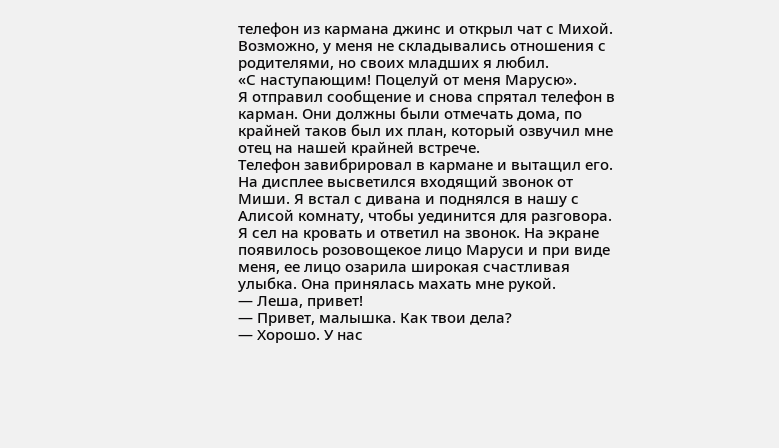телефон из кармана джинс и открыл чат с Михой. Возможно, у меня не складывались отношения с родителями, но своих младших я любил.
«С наступающим! Поцелуй от меня Марусю».
Я отправил сообщение и снова спрятал телефон в карман. Они должны были отмечать дома, по крайней таков был их план, который озвучил мне отец на нашей крайней встрече.
Телефон завибрировал в кармане и вытащил его. На дисплее высветился входящий звонок от Миши. Я встал с дивана и поднялся в нашу с Алисой комнату, чтобы уединится для разговора.
Я сел на кровать и ответил на звонок. На экране появилось розовощекое лицо Маруси и при виде меня, ее лицо озарила широкая счастливая улыбка. Она принялась махать мне рукой.
— Леша, привет!
— Привет, малышка. Как твои дела?
— Хорошо. У нас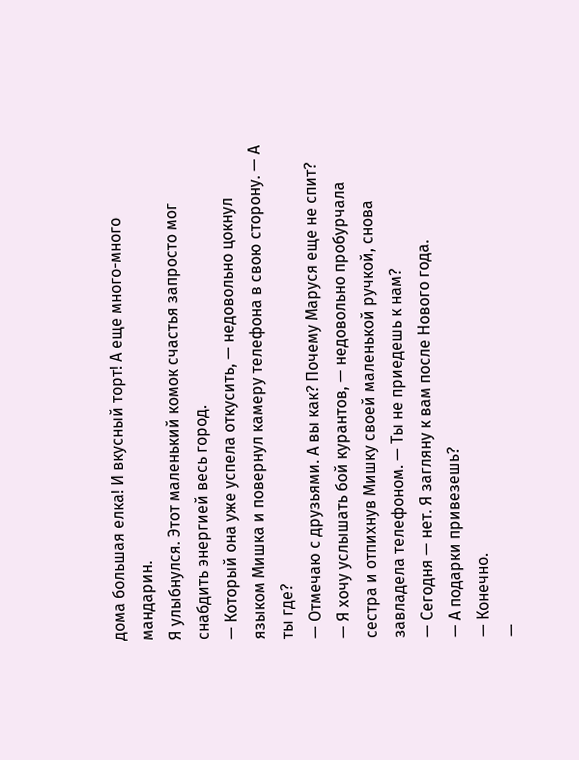дома большая елка! И вкусный торт! А еще много-много мандарин.
Я улыбнулся. Этот маленький комок счастья запросто мог снабдить энергией весь город.
— Который она уже успела откусить, — недовольно цокнул языком Мишка и повернул камеру телефона в свою сторону. — А ты где?
— Отмечаю с друзьями. А вы как? Почему Маруся еще не спит?
— Я хочу услышать бой курантов, — недовольно пробурчала сестра и отпихнув Мишку своей маленькой ручкой, снова завладела телефоном. — Ты не приедешь к нам?
— Сегодня — нет. Я загляну к вам после Нового года.
— А подарки привезешь?
— Конечно.
—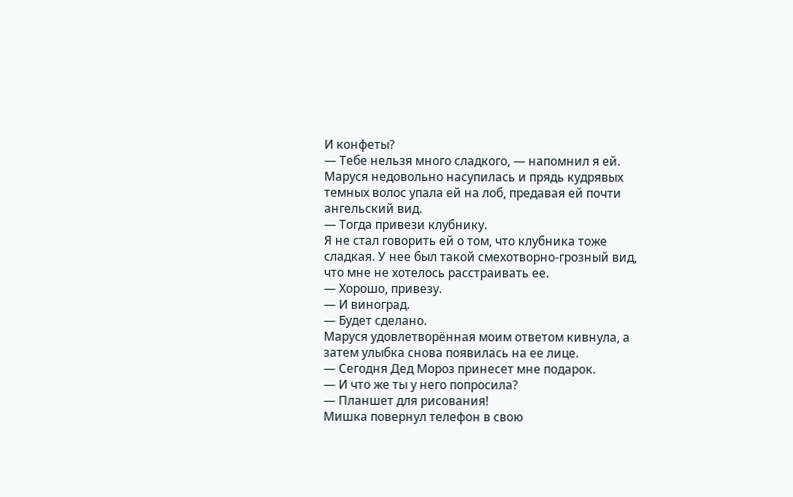И конфеты?
— Тебе нельзя много сладкого, — напомнил я ей.
Маруся недовольно насупилась и прядь кудрявых темных волос упала ей на лоб, предавая ей почти ангельский вид.
— Тогда привези клубнику.
Я не стал говорить ей о том, что клубника тоже сладкая. У нее был такой смехотворно-грозный вид, что мне не хотелось расстраивать ее.
— Хорошо, привезу.
— И виноград.
— Будет сделано.
Маруся удовлетворённая моим ответом кивнула, а затем улыбка снова появилась на ее лице.
— Сегодня Дед Мороз принесет мне подарок.
— И что же ты у него попросила?
— Планшет для рисования!
Мишка повернул телефон в свою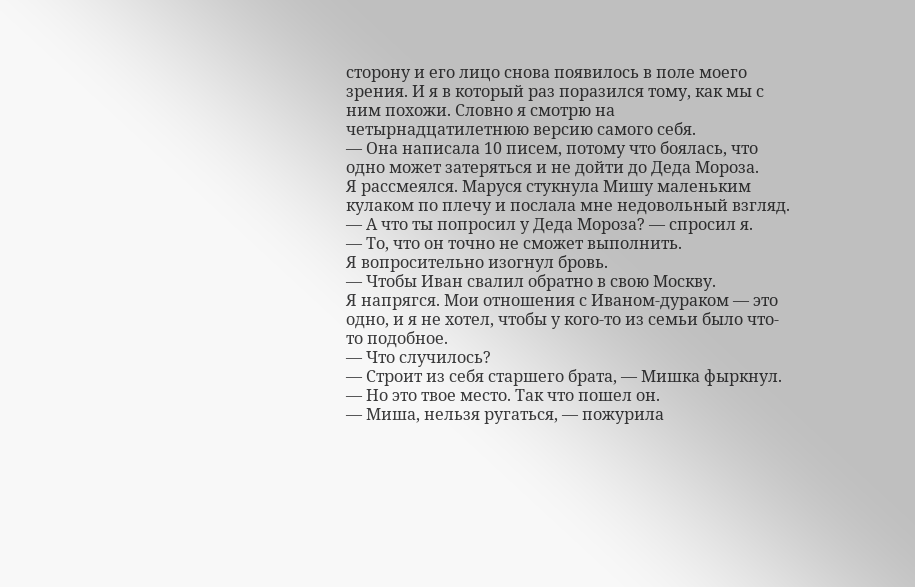сторону и его лицо снова появилось в поле моего зрения. И я в который раз поразился тому, как мы с ним похожи. Словно я смотрю на четырнадцатилетнюю версию самого себя.
— Она написала 10 писем, потому что боялась, что одно может затеряться и не дойти до Деда Мороза.
Я рассмеялся. Маруся стукнула Мишу маленьким кулаком по плечу и послала мне недовольный взгляд.
— А что ты попросил у Деда Мороза? — спросил я.
— То, что он точно не сможет выполнить.
Я вопросительно изогнул бровь.
— Чтобы Иван свалил обратно в свою Москву.
Я напрягся. Мои отношения с Иваном-дураком — это одно, и я не хотел, чтобы у кого-то из семьи было что-то подобное.
— Что случилось?
— Строит из себя старшего брата, — Мишка фыркнул. — Но это твое место. Так что пошел он.
— Миша, нельзя ругаться, — пожурила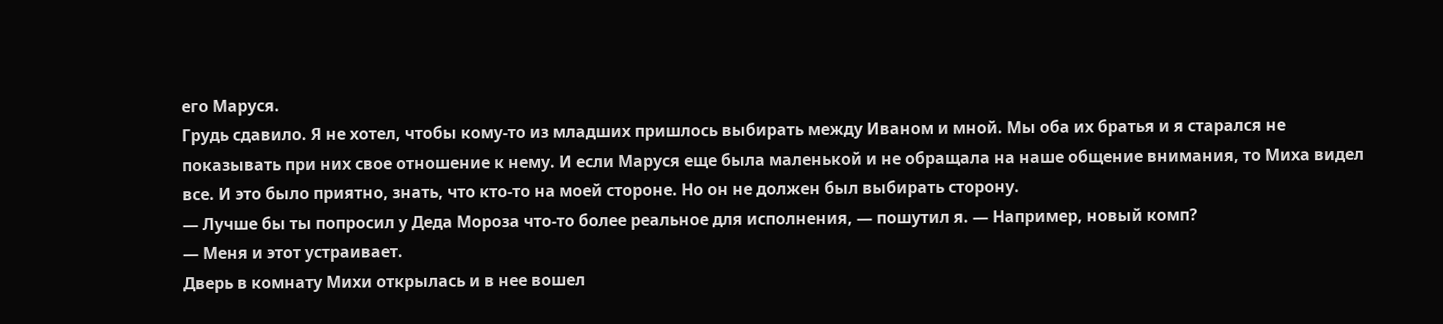его Маруся.
Грудь сдавило. Я не хотел, чтобы кому-то из младших пришлось выбирать между Иваном и мной. Мы оба их братья и я старался не показывать при них свое отношение к нему. И если Маруся еще была маленькой и не обращала на наше общение внимания, то Миха видел все. И это было приятно, знать, что кто-то на моей стороне. Но он не должен был выбирать сторону.
— Лучше бы ты попросил у Деда Мороза что-то более реальное для исполнения, — пошутил я. — Например, новый комп?
— Меня и этот устраивает.
Дверь в комнату Михи открылась и в нее вошел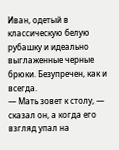Иван, одетый в классическую белую рубашку и идеально выглаженные черные брюки. Безупречен, как и всегда.
— Мать зовет к столу, — сказал он, а когда его взгляд упал на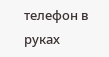телефон в руках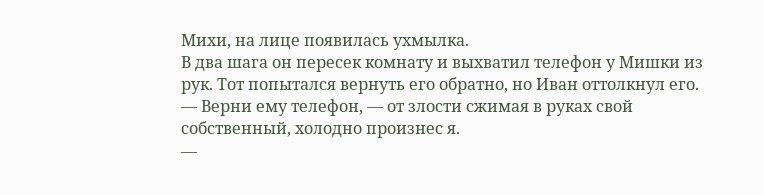Михи, на лице появилась ухмылка.
В два шага он пересек комнату и выхватил телефон у Мишки из рук. Тот попытался вернуть его обратно, но Иван оттолкнул его.
— Верни ему телефон, — от злости сжимая в руках свой собственный, холодно произнес я.
—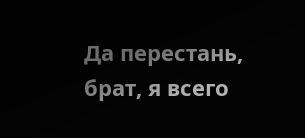Да перестань, брат, я всего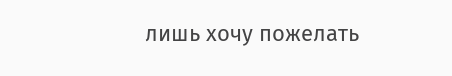лишь хочу пожелать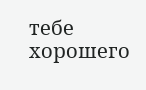тебе хорошего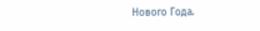Нового Года.